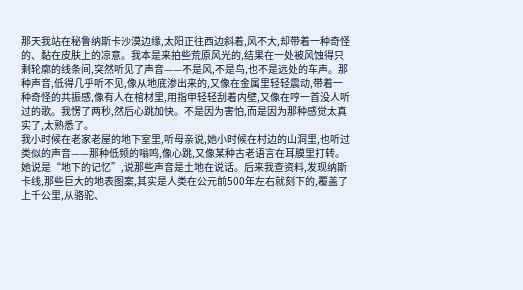那天我站在秘鲁纳斯卡沙漠边缘,太阳正往西边斜着,风不大,却带着一种奇怪的、黏在皮肤上的凉意。我本是来拍些荒原风光的,结果在一处被风蚀得只剩轮廓的线条间,突然听见了声音——不是风,不是鸟,也不是远处的车声。那种声音,低得几乎听不见,像从地底渗出来的,又像在金属里轻轻震动,带着一种奇怪的共振感,像有人在棺材里,用指甲轻轻刮着内壁,又像在哼一首没人听过的歌。我愣了两秒,然后心跳加快。不是因为害怕,而是因为那种感觉太真实了,太熟悉了。
我小时候在老家老屋的地下室里,听母亲说,她小时候在村边的山洞里,也听过类似的声音——那种低频的嗡鸣,像心跳,又像某种古老语言在耳膜里打转。她说是“地下的记忆”,说那些声音是土地在说话。后来我查资料,发现纳斯卡线,那些巨大的地表图案,其实是人类在公元前500年左右就刻下的,覆盖了上千公里,从骆驼、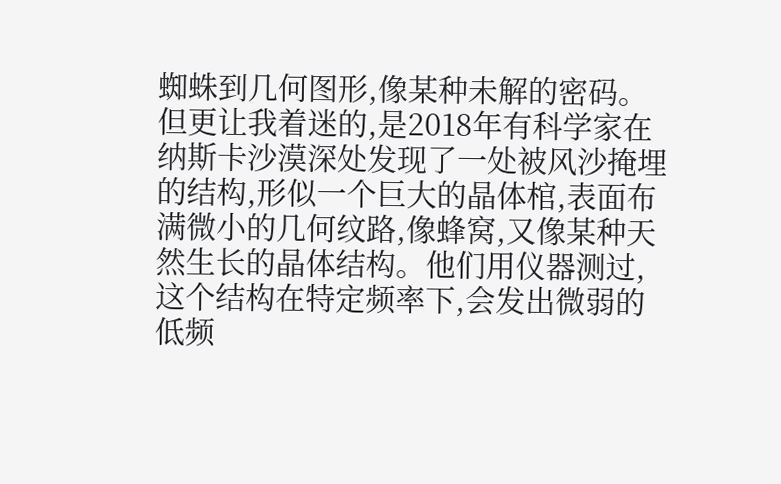蜘蛛到几何图形,像某种未解的密码。但更让我着迷的,是2018年有科学家在纳斯卡沙漠深处发现了一处被风沙掩埋的结构,形似一个巨大的晶体棺,表面布满微小的几何纹路,像蜂窝,又像某种天然生长的晶体结构。他们用仪器测过,这个结构在特定频率下,会发出微弱的低频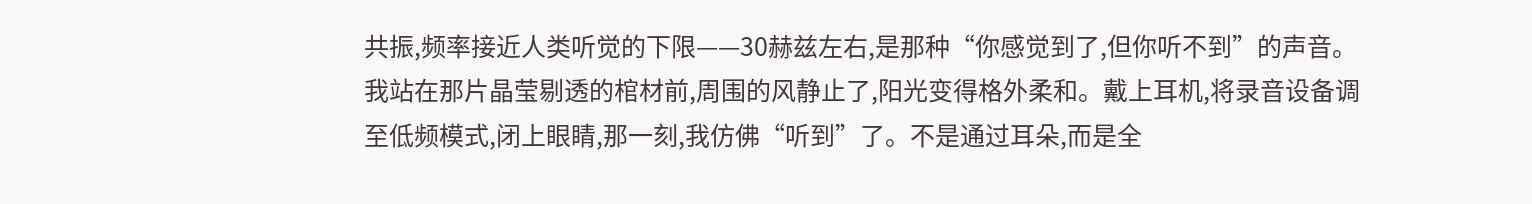共振,频率接近人类听觉的下限——30赫兹左右,是那种“你感觉到了,但你听不到”的声音。
我站在那片晶莹剔透的棺材前,周围的风静止了,阳光变得格外柔和。戴上耳机,将录音设备调至低频模式,闭上眼睛,那一刻,我仿佛“听到”了。不是通过耳朵,而是全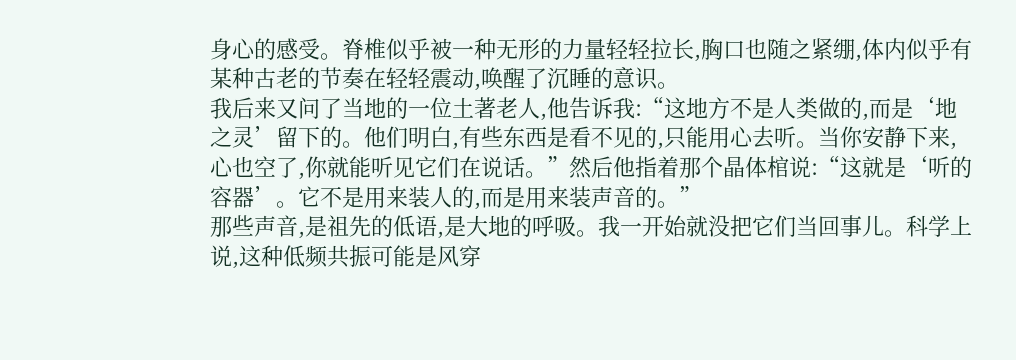身心的感受。脊椎似乎被一种无形的力量轻轻拉长,胸口也随之紧绷,体内似乎有某种古老的节奏在轻轻震动,唤醒了沉睡的意识。
我后来又问了当地的一位土著老人,他告诉我:“这地方不是人类做的,而是‘地之灵’留下的。他们明白,有些东西是看不见的,只能用心去听。当你安静下来,心也空了,你就能听见它们在说话。”然后他指着那个晶体棺说:“这就是‘听的容器’。它不是用来装人的,而是用来装声音的。”
那些声音,是祖先的低语,是大地的呼吸。我一开始就没把它们当回事儿。科学上说,这种低频共振可能是风穿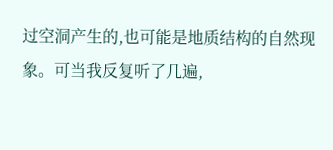过空洞产生的,也可能是地质结构的自然现象。可当我反复听了几遍,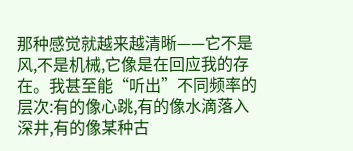那种感觉就越来越清晰——它不是风,不是机械,它像是在回应我的存在。我甚至能“听出”不同频率的层次:有的像心跳,有的像水滴落入深井,有的像某种古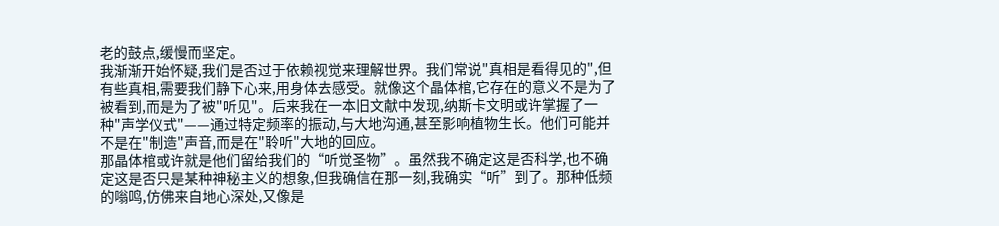老的鼓点,缓慢而坚定。
我渐渐开始怀疑,我们是否过于依赖视觉来理解世界。我们常说"真相是看得见的",但有些真相,需要我们静下心来,用身体去感受。就像这个晶体棺,它存在的意义不是为了被看到,而是为了被"听见"。后来我在一本旧文献中发现,纳斯卡文明或许掌握了一种"声学仪式"——通过特定频率的振动,与大地沟通,甚至影响植物生长。他们可能并不是在"制造"声音,而是在"聆听"大地的回应。
那晶体棺或许就是他们留给我们的“听觉圣物”。虽然我不确定这是否科学,也不确定这是否只是某种神秘主义的想象,但我确信在那一刻,我确实“听”到了。那种低频的嗡鸣,仿佛来自地心深处,又像是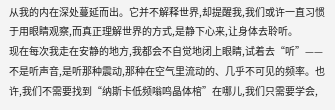从我的内在深处蔓延而出。它并不解释世界,却提醒我,我们或许一直习惯于用眼睛观察,而真正理解世界的方式,是静下心来,让身体去聆听。
现在每次我走在安静的地方,我都会不自觉地闭上眼睛,试着去“听”——不是听声音,是听那种震动,那种在空气里流动的、几乎不可见的频率。也许,我们不需要找到“纳斯卡低频嗡鸣晶体棺”在哪儿,我们只需要学会,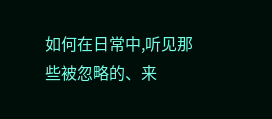如何在日常中,听见那些被忽略的、来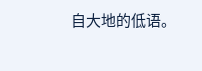自大地的低语。